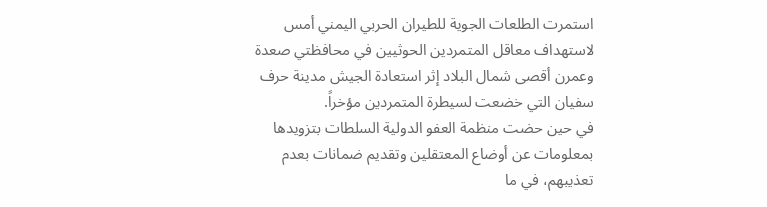استمرت الطلعات الجوية للطيران الحربي اليمني أمس لاستهداف معاقل المتمردين الحوثيين في محافظتي صعدة وعمرن أقصى شمال البلاد إثر استعادة الجيش مدينة حرف سفيان التي خضعت لسيطرة المتمردين مؤخراً.
في حين حضت منظمة العفو الدولية السلطات بتزويدها بمعلومات عن أوضاع المعتقلين وتقديم ضمانات بعدم تعذيبهم، في ما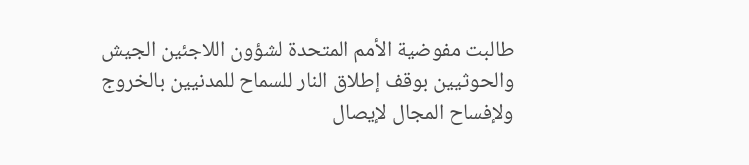طالبت مفوضية الأمم المتحدة لشؤون اللاجئين الجيش والحوثيين بوقف إطلاق النار للسماح للمدنيين بالخروج ولإفساح المجال لإيصال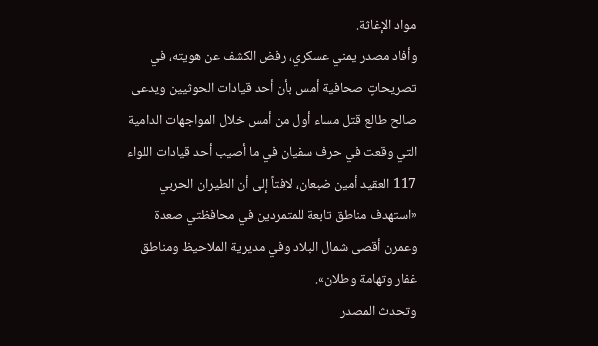مواد الإغاثة.
وأفاد مصدر يمني عسكري، رفض الكشف عن هويته، في تصريحاتٍ صحافية أمس بأن أحد قيادات الحوثيين ويدعى صالح طالع قتل مساء أول من أمس خلال المواجهات الدامية التي وقعت في حرف سفيان في ما أصيب أحد قيادات اللواء 117 العقيد أمين ضبعان، لافتاً إلى أن الطيران الحربي «استهدف مناطق تابعة للمتمردين في محافظتي صعدة وعمرن أقصى شمال البلاد وفي مديرية الملاحيظ ومناطق غفار وتهامة وطلان».
وتحدث المصدر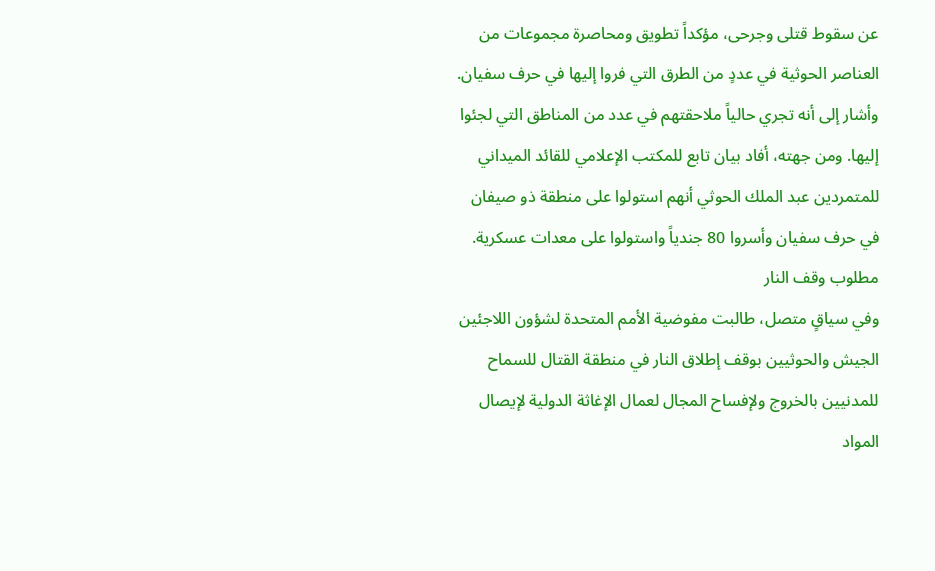عن سقوط قتلى وجرحى، مؤكداً تطويق ومحاصرة مجموعات من العناصر الحوثية في عددٍ من الطرق التي فروا إليها في حرف سفيان. وأشار إلى أنه تجري حالياً ملاحقتهم في عدد من المناطق التي لجئوا إليها. ومن جهته، أفاد بيان تابع للمكتب الإعلامي للقائد الميداني للمتمردين عبد الملك الحوثي أنهم استولوا على منطقة ذو صيفان في حرف سفيان وأسروا 80 جندياً واستولوا على معدات عسكرية.
مطلوب وقف النار
وفي سياقٍ متصل، طالبت مفوضية الأمم المتحدة لشؤون اللاجئين الجيش والحوثيين بوقف إطلاق النار في منطقة القتال للسماح للمدنيين بالخروج ولإفساح المجال لعمال الإغاثة الدولية لإيصال المواد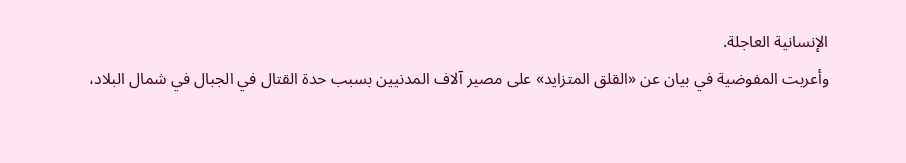الإنسانية العاجلة.
وأعربت المفوضية في بيان عن «القلق المتزايد» على مصير آلاف المدنيين بسبب حدة القتال في الجبال في شمال البلاد،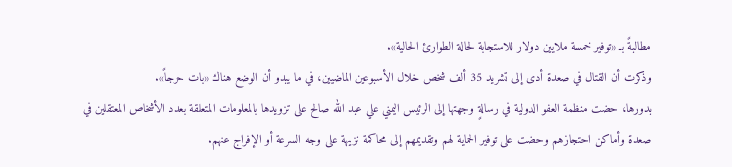مطالبةً بـ «توفير خمسة ملايين دولار للاستجابة لحالة الطوارئ الحالية».
وذكرت أن القتال في صعدة أدى إلى تشريد 35 ألف شخص خلال الأسبوعين الماضيين، في ما يبدو أن الوضع هناك «بات حرجاً».
بدورها، حضت منظمة العفو الدولية في رسالةٍ وجهتها إلى الرئيس اليمني علي عبد الله صالح على تزويدها بالمعلومات المتعلقة بعدد الأشخاص المعتقلين في صعدة وأماكن احتجازهم وحضت على توفير الحماية لهم وتقديمهم إلى محاكمة نزيهة على وجه السرعة أو الإفراج عنهم.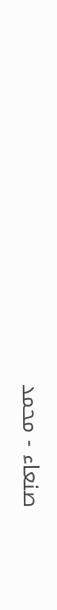صنعاء - محمد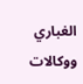الغباري ووكالات